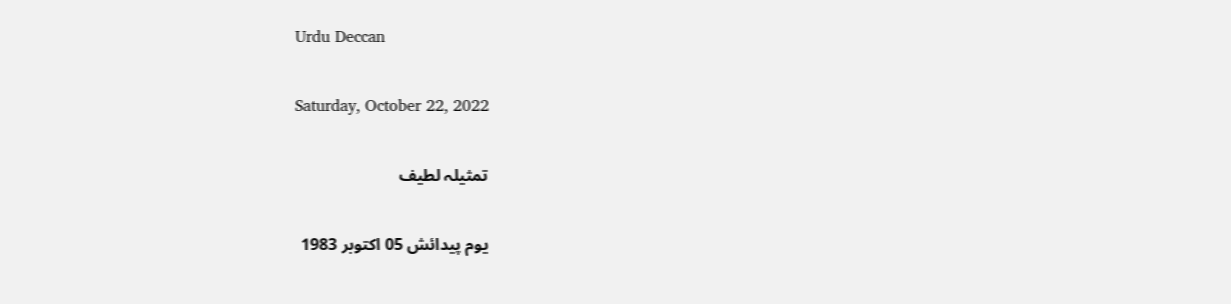Urdu Deccan

Saturday, October 22, 2022

تمثیلہ لطیف

یوم پیدائش 05 اکتوبر 1983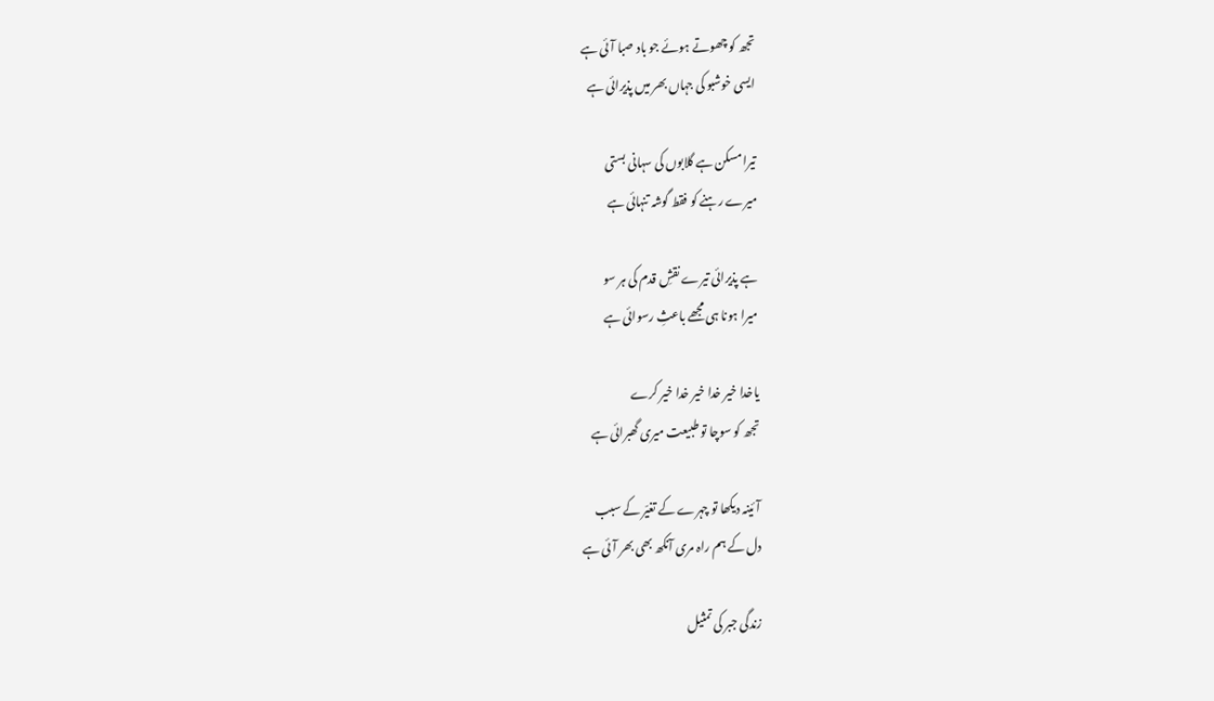تجھ کو چھوتے ہوئے جو باد صبا آئی ہے
ایسی خوشبو کی جہاں بھر میں پذیرائی ہے

تیرا مسکن ہے گلابوں کی سہانی بستی
میرے رہنے کو فقط گوشہ تنہائی ہے

ہے پذیرائی تیرے نقشِ قدم کی ہر سو
میرا ہونا ہی مجھے باعثِ رسوائی ہے

یاخدا خیر خدا خیر خدا خیر کرے
تجھ کو سوچا تو طبیعت میری گھبرائی ہے

آئینہ دیکھا تو چہرے کے تغیّر کے سبب
دل کے ہم راہ مری آنکھ بھی بھر آئی ہے

زندگی جبر کی تمثیل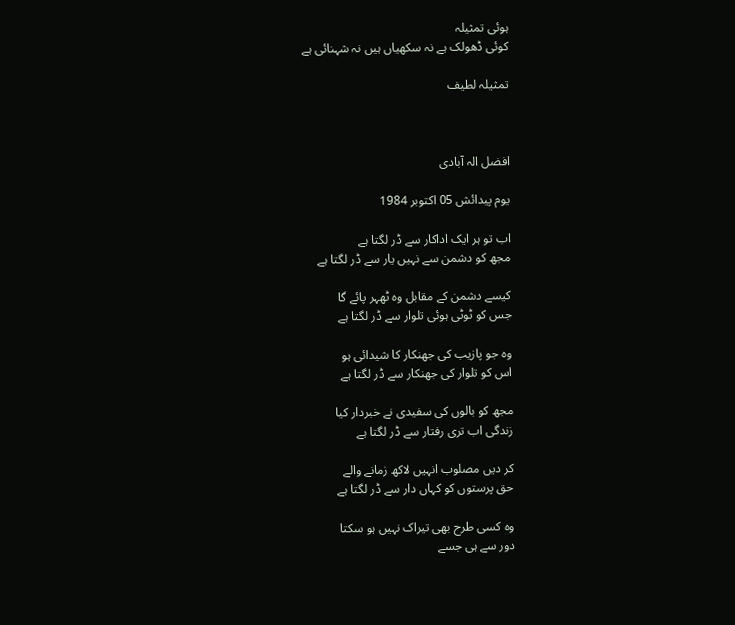ہوئی تمثیلہ
کوئی ڈھولک ہے نہ سکھیاں ہیں نہ شہنائی ہے

تمثیلہ لطیف



افضل الہ آبادی

یوم پیدائش 05 اکتوبر 1984

اب تو ہر ایک اداکار سے ڈر لگتا ہے
مجھ کو دشمن سے نہیں یار سے ڈر لگتا ہے

کیسے دشمن کے مقابل وہ ٹھہر پائے گا
جس کو ٹوٹی ہوئی تلوار سے ڈر لگتا ہے

وہ جو پازیب کی جھنکار کا شیدائی ہو
اس کو تلوار کی جھنکار سے ڈر لگتا ہے

مجھ کو بالوں کی سفیدی نے خبردار کیا
زندگی اب تری رفتار سے ڈر لگتا ہے

کر دیں مصلوب انہیں لاکھ زمانے والے
حق پرستوں کو کہاں دار سے ڈر لگتا ہے

وہ کسی طرح بھی تیراک نہیں ہو سکتا
دور سے ہی جسے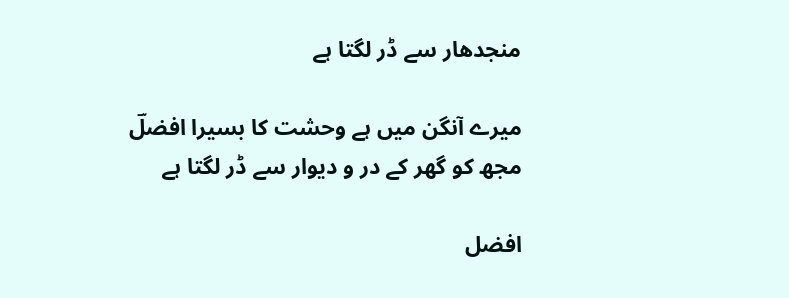منجدھار سے ڈر لگتا ہے

میرے آنگن میں ہے وحشت کا بسیرا افضلؔ
مجھ کو گھر کے در و دیوار سے ڈر لگتا ہے

افضل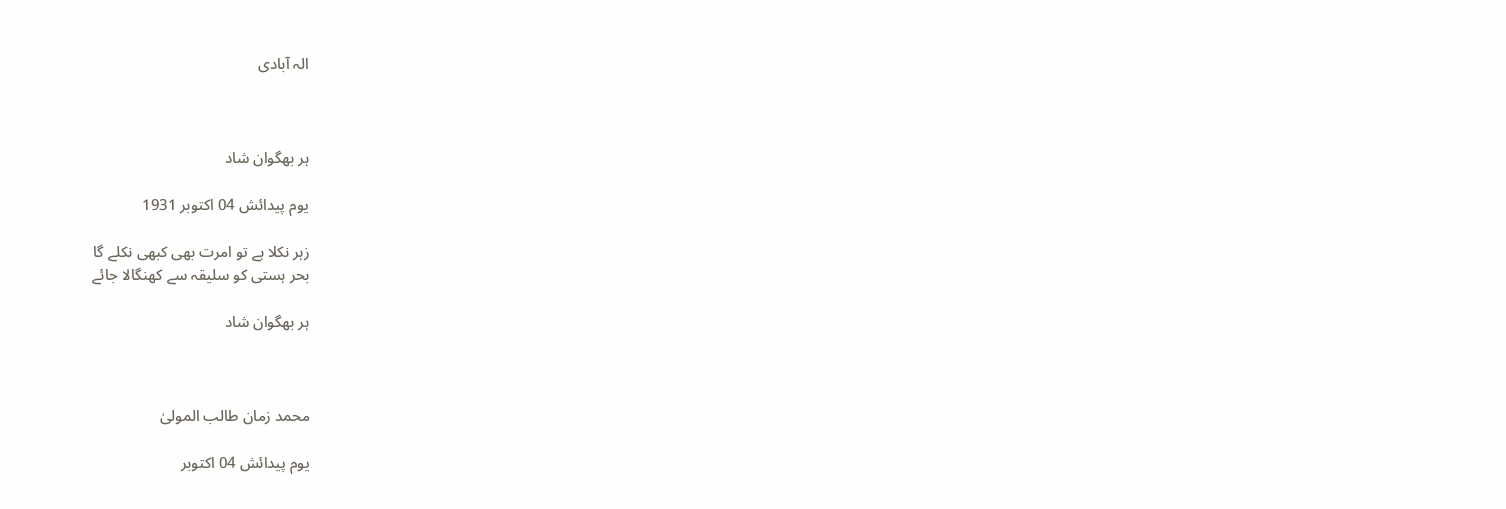الہ آبادی



ہر بھگوان شاد

یوم پیدائش 04 اکتوبر 1931

زہر نکلا ہے تو امرت بھی کبھی نکلے گا
بحر ہستی کو سلیقہ سے کھنگالا جائے

ہر بھگوان شاد



محمد زمان طالب المولیٰ

یوم پیدائش 04 اکتوبر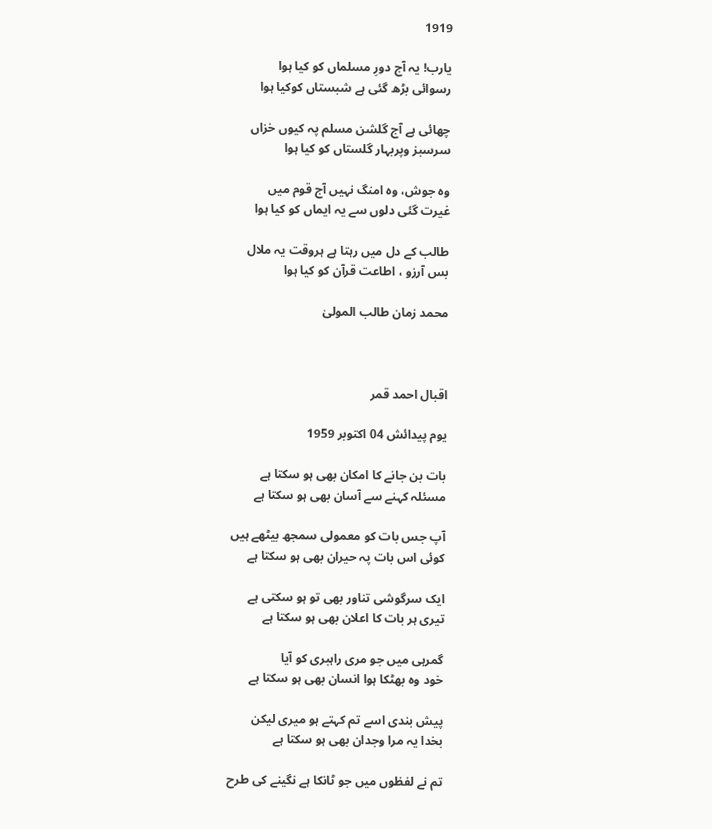1919

یارب! یہ آج دورِ مسلماں کو کیا ہوا
رسوائی بڑھ گئی ہے شبستاں کوکیا ہوا

چھائی ہے آج گلشن مسلم پہ کیوں خزاں
سرسبز وپربہار گلستاں کو کیا ہوا

وہ جوش، وہ امنگ نہیں آج قوم میں
غیرت گئی دلوں سے یہ ایماں کو کیا ہوا

طالب کے دل میں رہتا ہے ہروقت یہ ملال
بس آرزو ، اطاعت قرآن کو کیا ہوا

محمد زمان طالب المولیٰ



اقبال احمد قمر

یوم پیدائش 04 اکتوبر 1959

بات بن جانے کا امکان بھی ہو سکتا ہے
مسئلہ کہنے سے آسان بھی ہو سکتا ہے

آپ جس بات کو معمولی سمجھ بیٹھے ہیں
کوئی اس بات پہ حیران بھی ہو سکتا ہے

ایک سرگوشی تناور بھی تو ہو سکتی ہے
تیری ہر بات کا اعلان بھی ہو سکتا ہے

گمرہی میں جو مری راہبری کو آیا
خود وہ بھٹکا ہوا انسان بھی ہو سکتا ہے

پیش بندی اسے تم کہتے ہو میری لیکن
بخدا یہ مرا وجدان بھی ہو سکتا ہے

تم نے لفظوں میں جو ٹانکا ہے نگینے کی طرح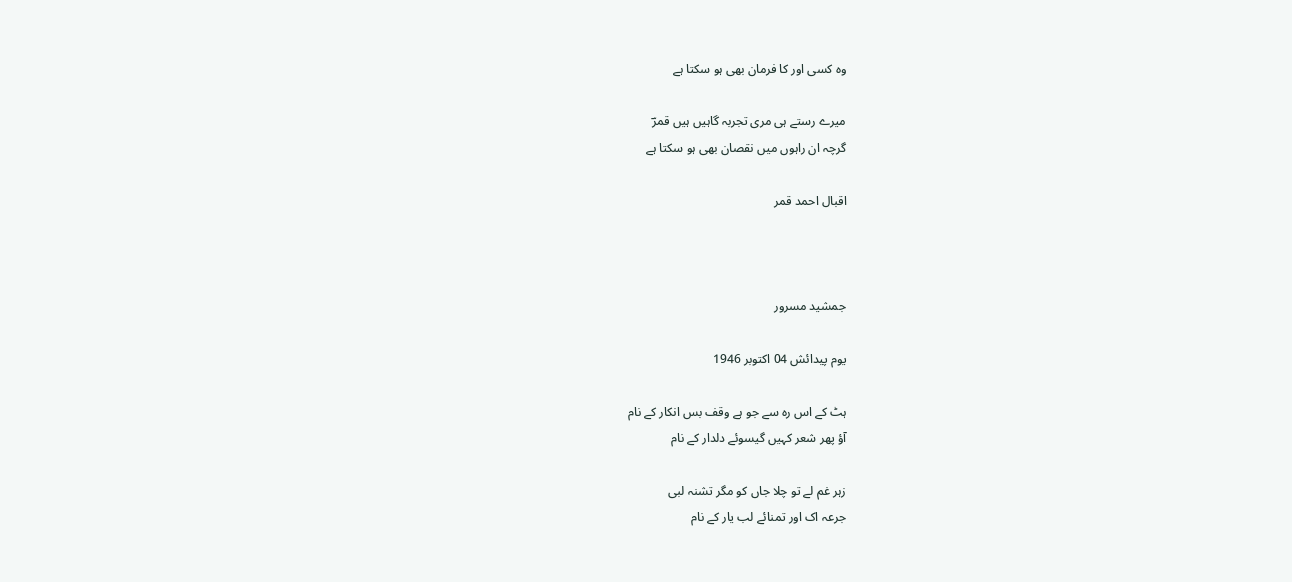وہ کسی اور کا فرمان بھی ہو سکتا ہے

میرے رستے ہی مری تجربہ گاہیں ہیں قمرؔ
گرچہ ان راہوں میں نقصان بھی ہو سکتا ہے

اقبال احمد قمر



جمشید مسرور

یوم پیدائش 04 اکتوبر 1946

ہٹ کے اس رہ سے جو ہے وقف بس انکار کے نام
آؤ پھر شعر کہیں گیسوئے دلدار کے نام

زہر غم لے تو چلا جاں کو مگر تشنہ لبی
جرعہ اک اور تمنائے لب یار کے نام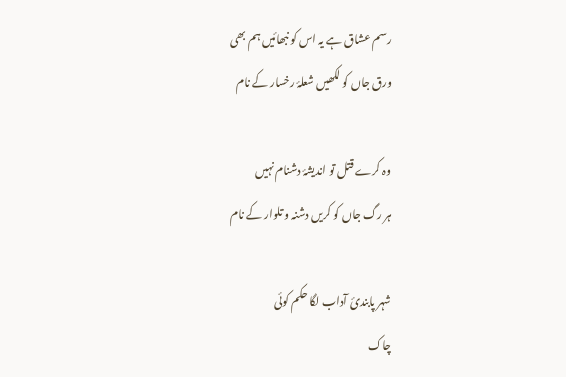رسم عشاق ہے یہ اس کو نبھائیں ہم بھی
ورق جاں کو لکھیں شعلۂ رخسار کے نام

وہ کرے قتل تو اندیشۂ دشنام نہیں
ہر رگ جاں کو کریں دشنہ و تلوار کے نام

شہر پابندیٔ آداب لگا حکم کوئی
چاک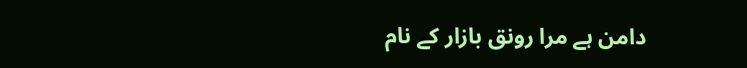دامن ہے مرا رونق بازار کے نام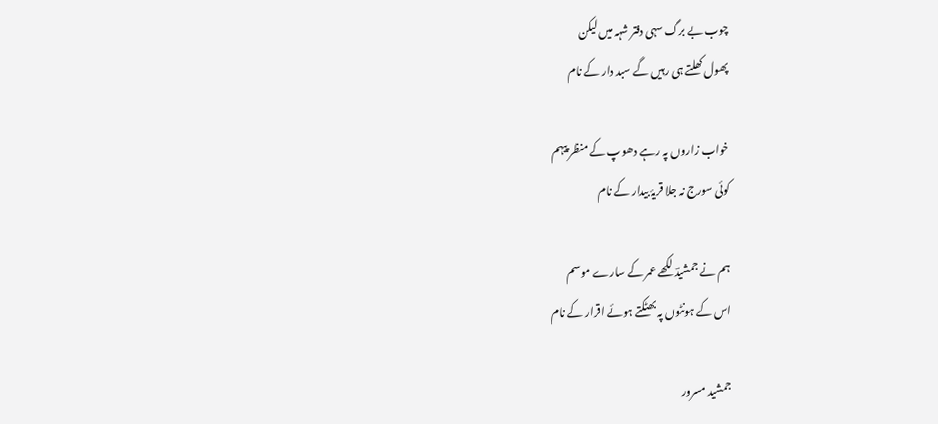چوب بے برگ سہی دفتر شہہ میں لیکن
پھول کھلتے ہی رہیں گے سبد دار کے نام

خواب زاروں پہ رہے دھوپ کے منظر پیہم
کوئی سورج نہ جلا قریۂ بیدار کے نام

ہم نے جمشیدؔ لکھے عمر کے سارے موسم
اس کے ہونٹوں پہ بھٹکتے ہوئے اقرار کے نام

جمشید مسرور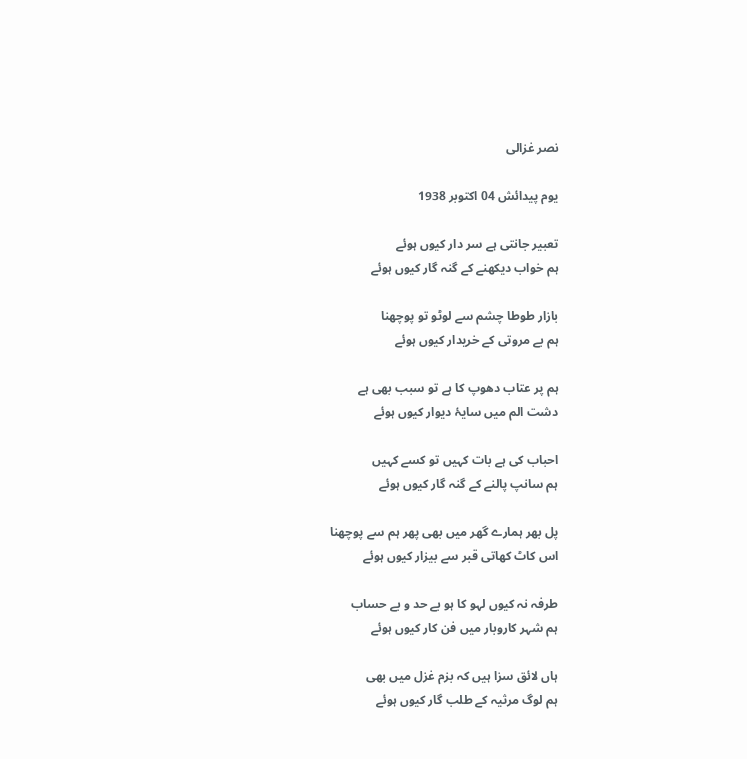نصر غزالی

یوم پیدائش 04 اکتوبر 1938

تعبیر جانتی ہے سر دار کیوں ہوئے
ہم خواب دیکھنے کے گنہ گار کیوں ہوئے

بازار طوطا چشم سے لوٹو تو پوچھنا
ہم بے مروتی کے خریدار کیوں ہوئے

ہم پر عتاب دھوپ کا ہے تو سبب بھی ہے
دشت الم میں سایۂ دیوار کیوں ہوئے

احباب کی ہے بات کہیں تو کسے کہیں
ہم سانپ پالنے کے گنہ گار کیوں ہوئے

پل بھر ہمارے گھر میں بھی پھر ہم سے پوچھنا
اس کاٹ کھاتی قبر سے بیزار کیوں ہوئے

طرفہ نہ کیوں لہو کا ہو بے حد و بے حساب
ہم شہر کاروبار میں فن کار کیوں ہوئے

ہاں لائق سزا ہیں کہ بزم غزل میں بھی
ہم لوگ مرثیہ کے طلب گار کیوں ہوئے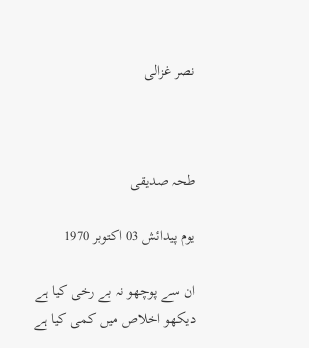نصر غزالی



طحہ صدیقی

یوم پیدائش 03 اکتوبر 1970

ان سے پوچھو نہ بے رخی کیا ہے
دیکھو اخلاص میں کمی کیا ہے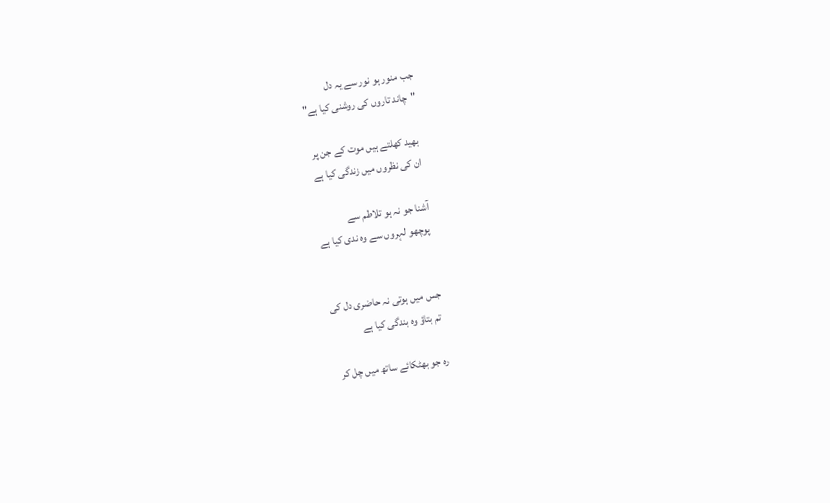جب منور ہو نور سے یہ دل
"چاند تاروں کی روشنی کیا ہے"

 بھید کھلتے ہیں موت کے جن پر
 ان کی نظروں میں زندگی کیا ہے

آشنا جو نہ ہو تلاطم سے
 پوچھو لہروں سے وہ ندی کیا ہے


جس میں ہوتی نہ حاضری دل کی
 تم بتاؤ وہ بندگی کیا ہے

رہ جو بھٹکائے ساتھ میں چل کر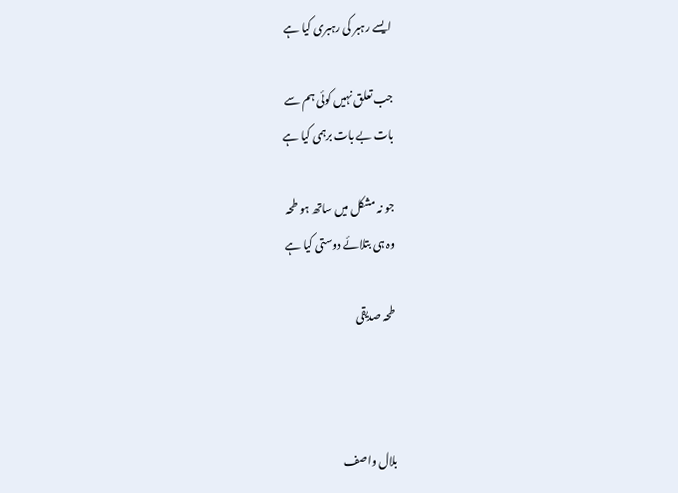ایسے رہبر کی رہبری کیا ہے

جب تعلق نہیں کوئی ہم سے
بات بے بات برہمی کیا ہے

جو نہ مشکل میں ساتھ ہو طحہ
وہ ہی بتلائے دوستی کیا ہے

طحہ صدیقی



بلال واصف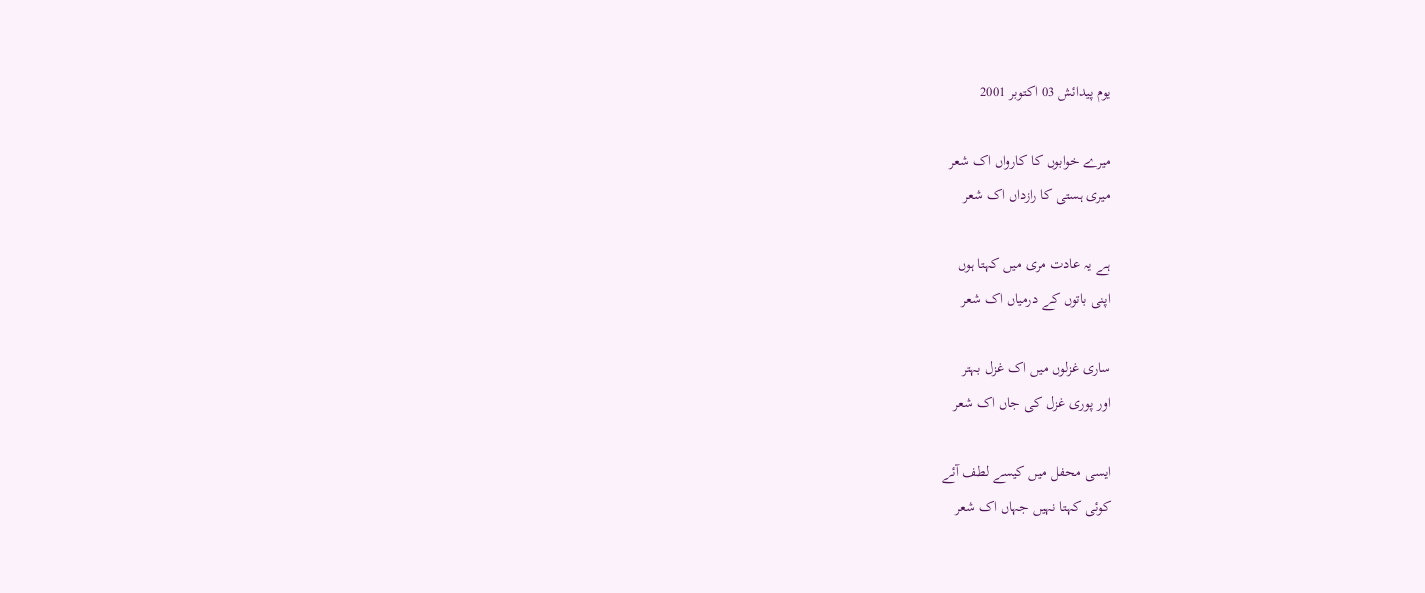یوم پیدائش 03 اکتوبر 2001

میرے خوابوں کا کارواں اک شعر
میری ہستی کا رازداں اک شعر

ہـے یہ عادت مری میں کہتا ہوں
اپنی باتوں کے درمیاں اک شعر

ساری غزلوں میں اک غزل بہتر
اور پوری غزل کی جاں اک شعر

ایسی محفل میں کیسے لطف آئے
کوئی کہتا نہیں جہاں اک شعر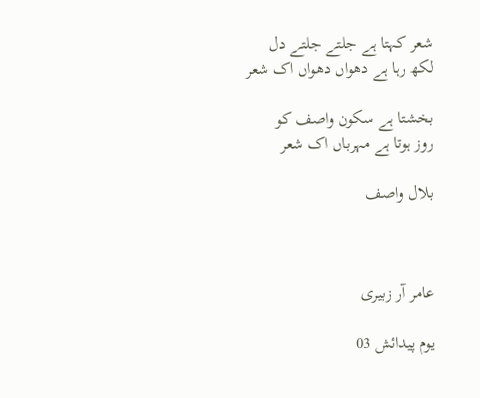شعر کہتا ہے جلتے جلتے دل
لکھ رہا ہے دھواں دھواں اک شعر

بخشتا ہے سکون واصف کو
روز ہوتا ہے مہرباں اک شعر

بلال واصف



عامر آر زبیری

یوم پیدائش 03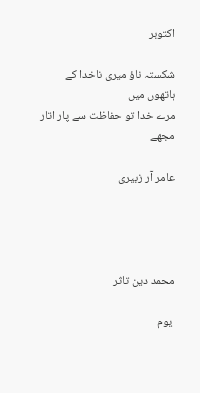اکتوبر

شکستہ ناؤ میری ناخدا کے ہاتھوں میں
مرے خدا تو حفاظت سے پار اتار مجھے

عامر آر زبیری




محمد دین تاثر

 یوم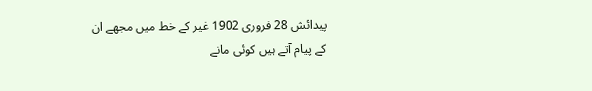پیدائش 28 فروری 1902 غیر کے خط میں مجھے ان کے پیام آتے ہیں کوئی مانے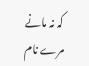کہ نہ مانے مرے نام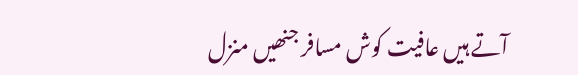آتے ہیں عافیت کوش مسافر جنھیں منزل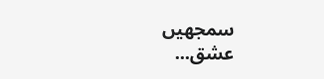سمجھیں عشق...